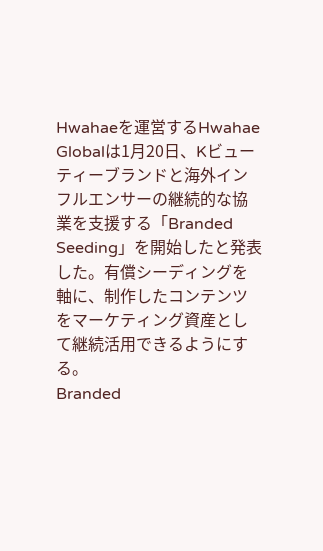Hwahaeを運営するHwahae Globalは1月20日、Kビューティーブランドと海外インフルエンサーの継続的な協業を支援する「Branded Seeding」を開始したと発表した。有償シーディングを軸に、制作したコンテンツをマーケティング資産として継続活用できるようにする。
Branded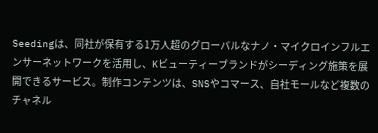Seedingは、同社が保有する1万人超のグローバルなナノ・マイクロインフルエンサーネットワークを活用し、Kビューティーブランドがシーディング施策を展開できるサービス。制作コンテンツは、SNSやコマース、自社モールなど複数のチャネル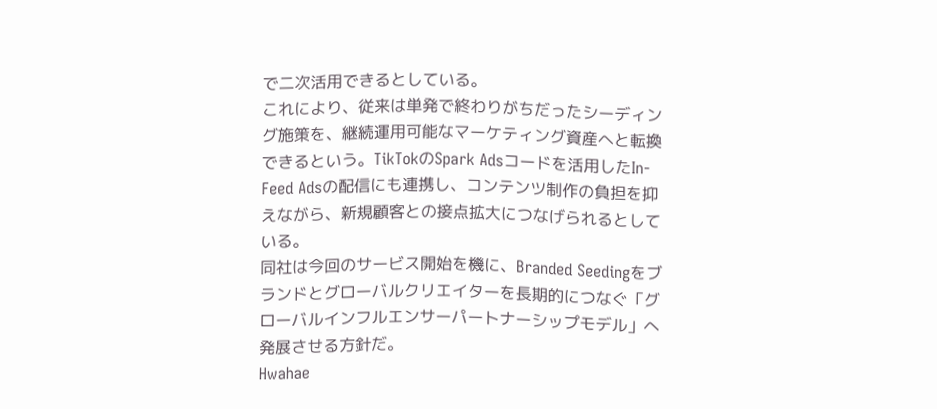で二次活用できるとしている。
これにより、従来は単発で終わりがちだったシーディング施策を、継続運用可能なマーケティング資産へと転換できるという。TikTokのSpark Adsコードを活用したIn-Feed Adsの配信にも連携し、コンテンツ制作の負担を抑えながら、新規顧客との接点拡大につなげられるとしている。
同社は今回のサービス開始を機に、Branded Seedingをブランドとグローバルクリエイターを長期的につなぐ「グローバルインフルエンサーパートナーシップモデル」へ発展させる方針だ。
Hwahae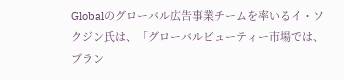Globalのグローバル広告事業チームを率いるイ・ソクジン氏は、「グローバルビューティー市場では、ブラン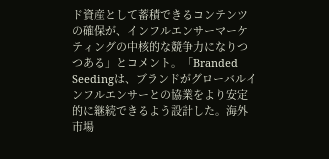ド資産として蓄積できるコンテンツの確保が、インフルエンサーマーケティングの中核的な競争力になりつつある」とコメント。「Branded Seedingは、ブランドがグローバルインフルエンサーとの協業をより安定的に継続できるよう設計した。海外市場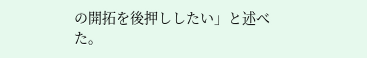の開拓を後押ししたい」と述べた。